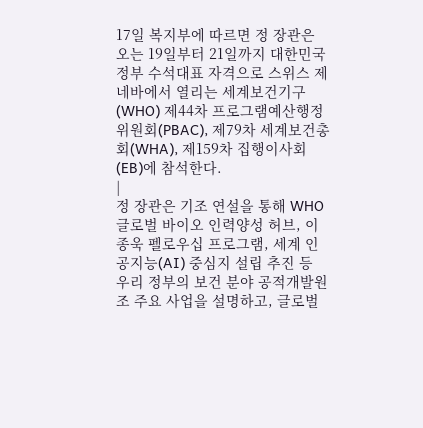17일 복지부에 따르면 정 장관은 오는 19일부터 21일까지 대한민국 정부 수석대표 자격으로 스위스 제네바에서 열리는 세계보건기구(WHO) 제44차 프로그램예산행정위원회(PBAC), 제79차 세계보건총회(WHA), 제159차 집행이사회(EB)에 참석한다.
|
정 장관은 기조 연설을 통해 WHO 글로벌 바이오 인력양성 허브, 이종욱 펠로우십 프로그램, 세계 인공지능(AI) 중심지 설립 추진 등 우리 정부의 보건 분야 공적개발원조 주요 사업을 설명하고, 글로벌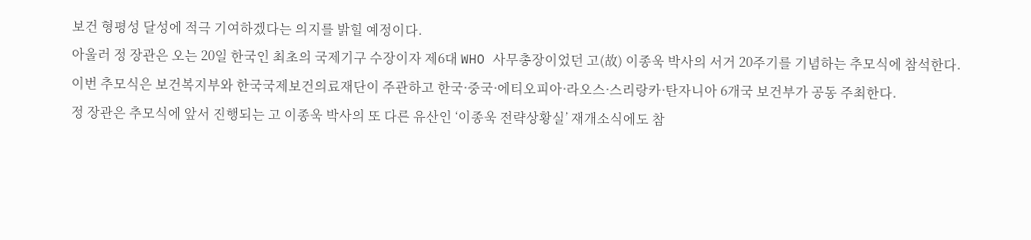보건 형평성 달성에 적극 기여하겠다는 의지를 밝힐 예정이다.
아울러 정 장관은 오는 20일 한국인 최초의 국제기구 수장이자 제6대 WHO 사무총장이었던 고(故) 이종욱 박사의 서거 20주기를 기념하는 추모식에 참석한다.
이번 추모식은 보건복지부와 한국국제보건의료재단이 주관하고 한국·중국·에티오피아·라오스·스리랑카·탄자니아 6개국 보건부가 공동 주최한다.
정 장관은 추모식에 앞서 진행되는 고 이종욱 박사의 또 다른 유산인 ‘이종욱 전략상황실’ 재개소식에도 참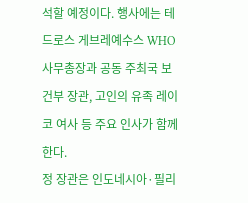석할 예정이다. 행사에는 테드로스 게브레예수스 WHO 사무총장과 공동 주최국 보건부 장관, 고인의 유족 레이코 여사 등 주요 인사가 함께한다.
정 장관은 인도네시아·필리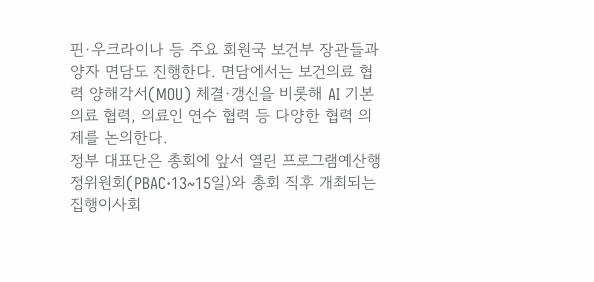핀·우크라이나 등 주요 회원국 보건부 장관들과 양자 면담도 진행한다. 면담에서는 보건의료 협력 양해각서(MOU) 체결·갱신을 비롯해 AI 기본의료 협력, 의료인 연수 협력 등 다양한 협력 의제를 논의한다.
정부 대표단은 총회에 앞서 열린 프로그램예산행정위원회(PBAC·13~15일)와 총회 직후 개최되는 집행이사회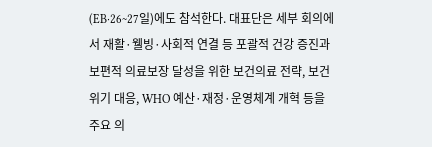(EB·26~27일)에도 참석한다. 대표단은 세부 회의에서 재활·웰빙·사회적 연결 등 포괄적 건강 증진과 보편적 의료보장 달성을 위한 보건의료 전략, 보건위기 대응, WHO 예산·재정·운영체계 개혁 등을 주요 의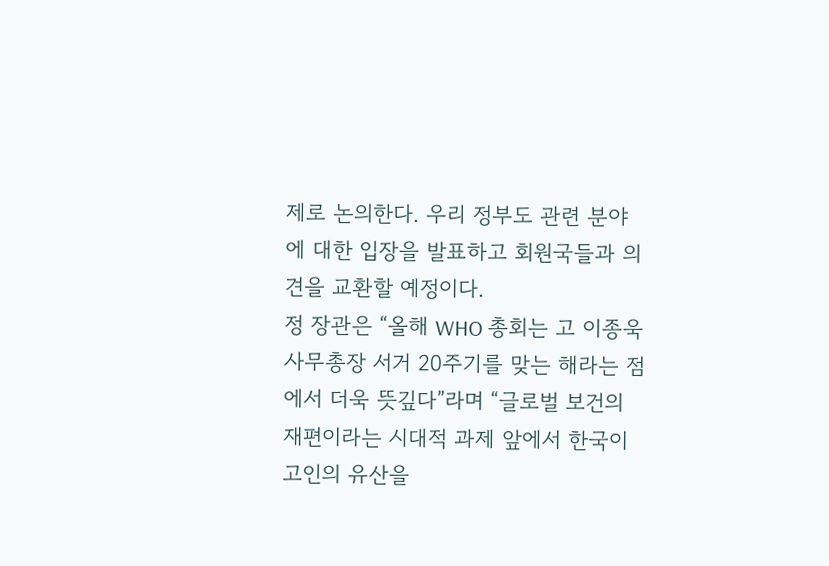제로 논의한다. 우리 정부도 관련 분야에 대한 입장을 발표하고 회원국들과 의견을 교환할 예정이다.
정 장관은 “올해 WHO 총회는 고 이종욱 사무총장 서거 20주기를 맞는 해라는 점에서 더욱 뜻깊다”라며 “글로벌 보건의 재편이라는 시대적 과제 앞에서 한국이 고인의 유산을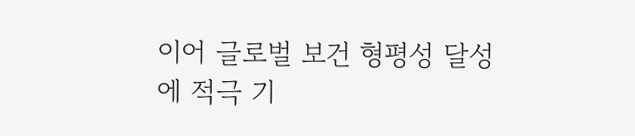이어 글로벌 보건 형평성 달성에 적극 기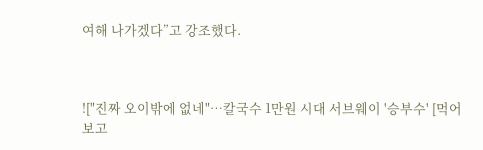여해 나가겠다”고 강조했다.



!["진짜 오이밖에 없네"…칼국수 1만원 시대 서브웨이 '승부수' [먹어보고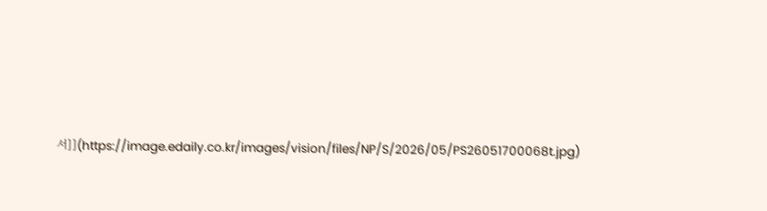서]](https://image.edaily.co.kr/images/vision/files/NP/S/2026/05/PS26051700068t.jpg)